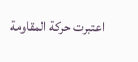اعتبرت حركة المقاومة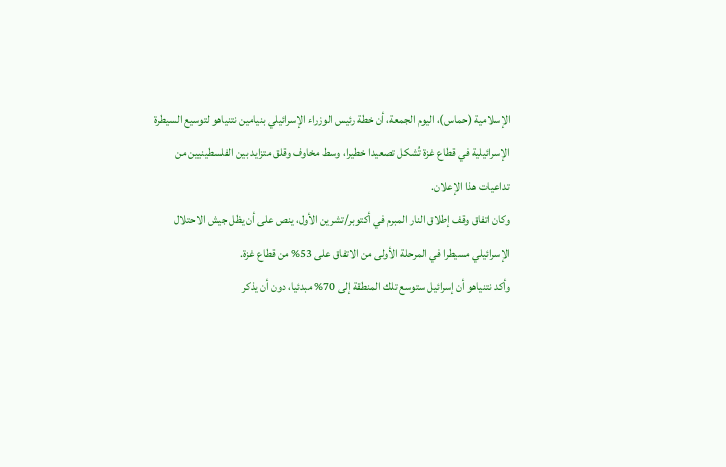الإسلامية (حماس)، اليوم الجمعة، أن خطة رئيس الوزراء الإسرائيلي بنيامين نتنياهو لتوسيع السيطرة الإسرائيلية في قطاع غزة تُشكل تصعيدا خطيرا، وسط مخاوف وقلق متزايد بين الفلسطينيين من تداعيات هذا الإعلان.
وكان اتفاق وقف إطلاق النار المبرم في أكتوبر/تشرين الأول، ينص على أن يظل جيش الاحتلال الإسرائيلي مسيطرا في المرحلة الأولى من الاتفاق على 53% من قطاع غزة.
وأكد نتنياهو أن إسرائيل ستوسع تلك المنطقة إلى 70% مبدئيا، دون أن يذكر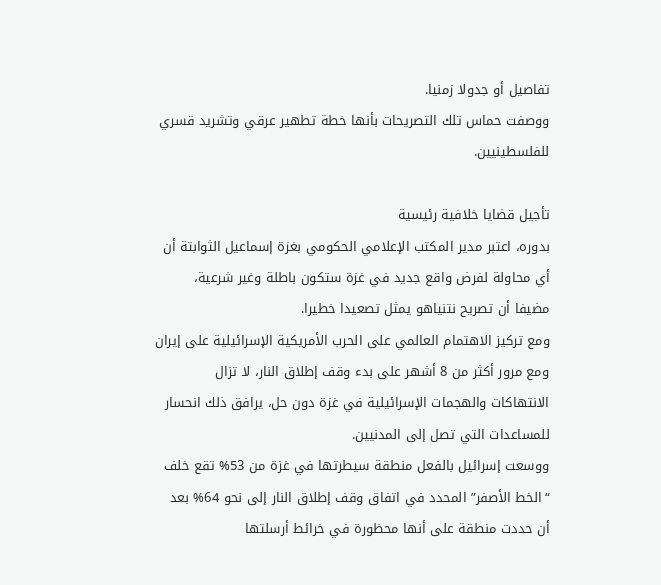تفاصيل أو جدولا زمنيا.
ووصفت حماس تلك التصريحات بأنها خطة تطهير عرقي وتشريد قسري للفلسطينيين.

تأجيل قضايا خلافية رئيسية
بدوره، اعتبر مدير المكتب الإعلامي الحكومي بغزة إسماعيل الثوابتة أن أي محاولة لفرض واقع جديد في غزة ستكون باطلة وغير شرعية، مضيفا أن تصريح نتنياهو يمثل تصعيدا خطيرا.
ومع تركيز الاهتمام العالمي على الحرب الأمريكية الإسرائيلية على إيران ومع مرور أكثر من 8 أشهر على بدء وقف إطلاق النار، لا تزال الانتهاكات والهجمات الإسرائيلية في غزة دون حل، يرافق ذلك انحسار للمساعدات التي تصل إلى المدنيين.
ووسعت إسرائيل بالفعل منطقة سيطرتها في غزة من 53% تقع خلف “الخط الأصفر” المحدد في اتفاق وقف إطلاق النار إلى نحو 64% بعد أن حددت منطقة على أنها محظورة في خرائط أرسلتها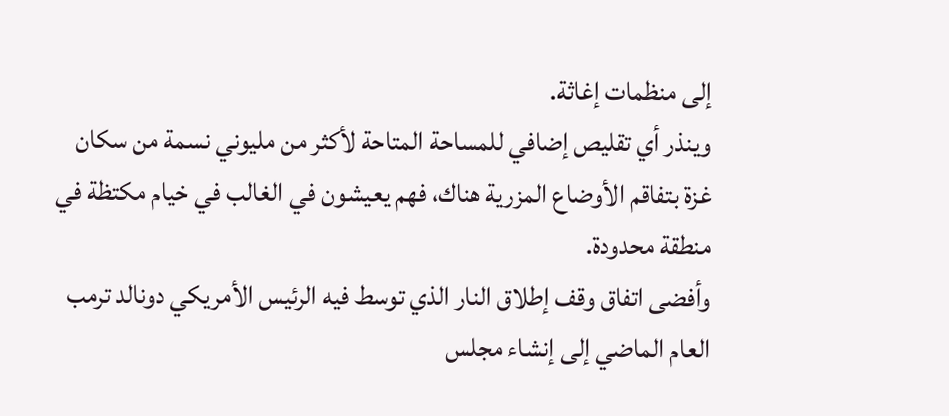إلى منظمات إغاثة.
وينذر أي تقليص إضافي للمساحة المتاحة لأكثر من مليوني نسمة من سكان غزة بتفاقم الأوضاع المزرية هناك، فهم يعيشون في الغالب في خيام مكتظة في منطقة محدودة.
وأفضى اتفاق وقف إطلاق النار الذي توسط فيه الرئيس الأمريكي دونالد ترمب العام الماضي إلى إنشاء مجلس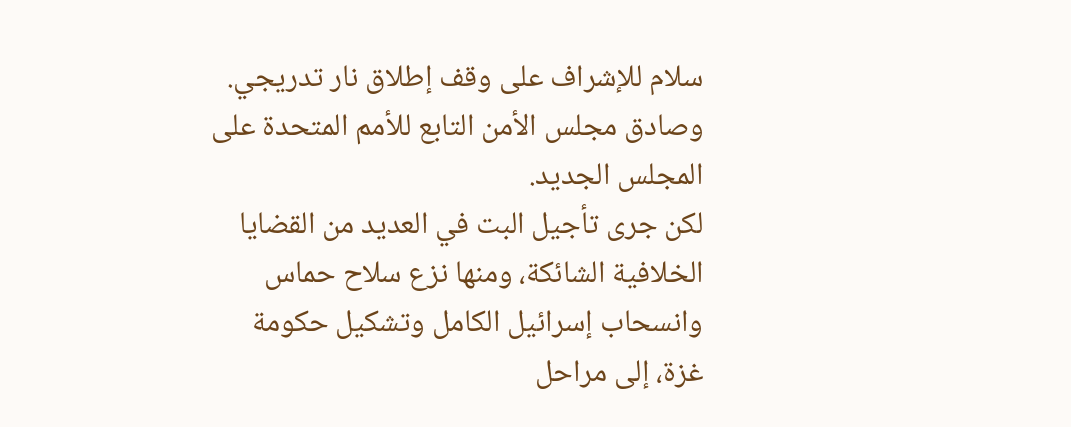سلام للإشراف على وقف إطلاق نار تدريجي. وصادق مجلس الأمن التابع للأمم المتحدة على المجلس الجديد.
لكن جرى تأجيل البت في العديد من القضايا الخلافية الشائكة، ومنها نزع سلاح حماس وانسحاب إسرائيل الكامل وتشكيل حكومة غزة، إلى مراحل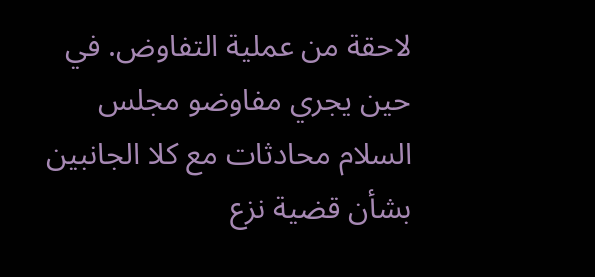لاحقة من عملية التفاوض. في حين يجري مفاوضو مجلس السلام محادثات مع كلا الجانبين بشأن قضية نزع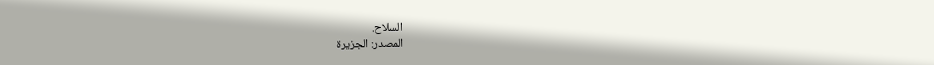السلاح.
المصدر: الجزيرة